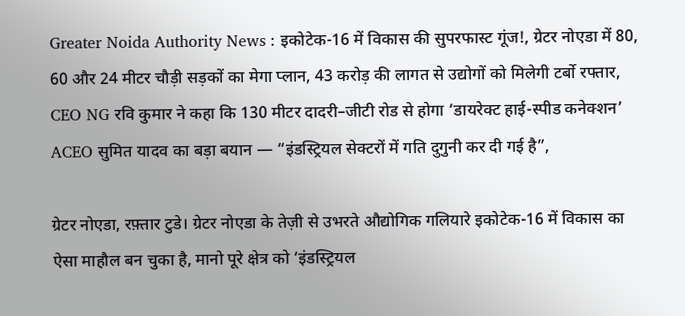Greater Noida Authority News : इकोटेक-16 में विकास की सुपरफास्ट गूंज!, ग्रेटर नोएडा में 80, 60 और 24 मीटर चौड़ी सड़कों का मेगा प्लान, 43 करोड़ की लागत से उद्योगों को मिलेगी टर्बो रफ्तार, CEO NG रवि कुमार ने कहा कि 130 मीटर दादरी–जीटी रोड से होगा ‘डायरेक्ट हाई-स्पीड कनेक्शन’
ACEO सुमित यादव का बड़ा बयान — “इंडस्ट्रियल सेक्टरों में गति दुगुनी कर दी गई है”,

ग्रेटर नोएडा, रफ़्तार टुडे। ग्रेटर नोएडा के तेज़ी से उभरते औद्योगिक गलियारे इकोटेक-16 में विकास का ऐसा माहौल बन चुका है, मानो पूरे क्षेत्र को ‘इंडस्ट्रियल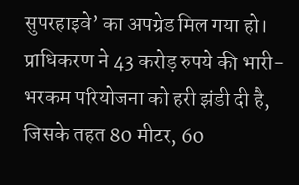सुपरहाइवे’ का अपग्रेड मिल गया हो। प्राधिकरण ने 43 करोड़ रुपये की भारी-भरकम परियोजना को हरी झंडी दी है, जिसके तहत 80 मीटर, 60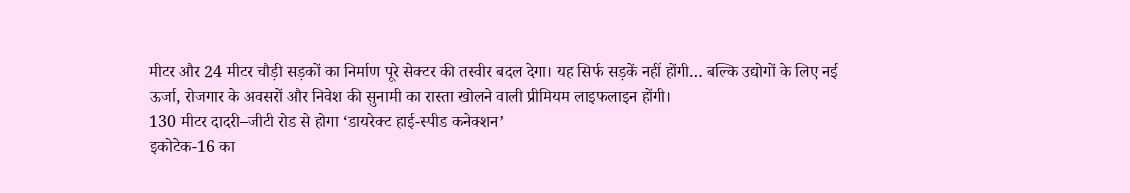मीटर और 24 मीटर चौड़ी सड़कों का निर्माण पूरे सेक्टर की तस्वीर बदल देगा। यह सिर्फ सड़कें नहीं होंगी… बल्कि उद्योगों के लिए नई ऊर्जा, रोजगार के अवसरों और निवेश की सुनामी का रास्ता खोलने वाली प्रीमियम लाइफलाइन होंगी।
130 मीटर दादरी–जीटी रोड से होगा ‘डायरेक्ट हाई-स्पीड कनेक्शन’
इकोटेक-16 का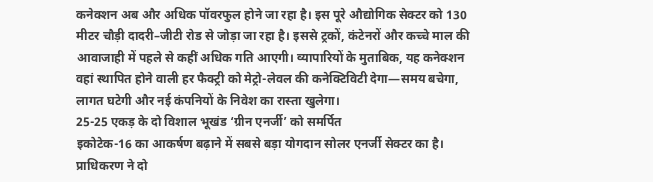कनेक्शन अब और अधिक पॉवरफुल होने जा रहा है। इस पूरे औद्योगिक सेक्टर को 130 मीटर चौड़ी दादरी–जीटी रोड से जोड़ा जा रहा है। इससे ट्रकों, कंटेनरों और कच्चे माल की आवाजाही में पहले से कहीं अधिक गति आएगी। व्यापारियों के मुताबिक, यह कनेक्शन वहां स्थापित होने वाली हर फैक्ट्री को मेट्रो-लेवल की कनेक्टिविटी देगा—समय बचेगा, लागत घटेगी और नई कंपनियों के निवेश का रास्ता खुलेगा।
25-25 एकड़ के दो विशाल भूखंड ‘ग्रीन एनर्जी’ को समर्पित
इकोटेक-16 का आकर्षण बढ़ाने में सबसे बड़ा योगदान सोलर एनर्जी सेक्टर का है। प्राधिकरण ने दो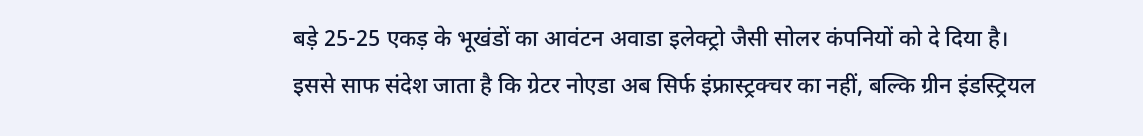बड़े 25-25 एकड़ के भूखंडों का आवंटन अवाडा इलेक्ट्रो जैसी सोलर कंपनियों को दे दिया है।
इससे साफ संदेश जाता है कि ग्रेटर नोएडा अब सिर्फ इंफ्रास्ट्रक्चर का नहीं, बल्कि ग्रीन इंडस्ट्रियल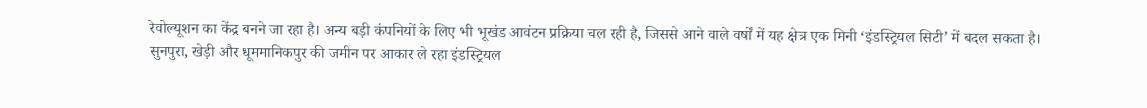रेवोल्यूशन का केंद्र बनने जा रहा है। अन्य बड़ी कंपनियों के लिए भी भूखंड आवंटन प्रक्रिया चल रही है, जिससे आने वाले वर्षों में यह क्षेत्र एक मिनी ‘इंडस्ट्रियल सिटी’ में बदल सकता है।
सुनपुरा, खेड़ी और धूममानिकपुर की जमीन पर आकार ले रहा इंडस्ट्रियल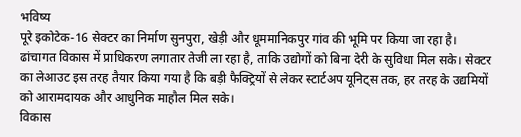भविष्य
पूरे इकोटेक-16 सेक्टर का निर्माण सुनपुरा, खेड़ी और धूममानिकपुर गांव की भूमि पर किया जा रहा है। ढांचागत विकास में प्राधिकरण लगातार तेजी ला रहा है, ताकि उद्योगों को बिना देरी के सुविधा मिल सके। सेक्टर का लेआउट इस तरह तैयार किया गया है कि बड़ी फैक्ट्रियों से लेकर स्टार्टअप यूनिट्स तक, हर तरह के उद्यमियों को आरामदायक और आधुनिक माहौल मिल सके।
विकास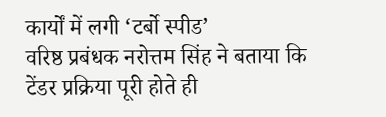कार्यों में लगी ‘टर्बो स्पीड’
वरिष्ठ प्रबंधक नरोत्तम सिंह ने बताया कि टेंडर प्रक्रिया पूरी होते ही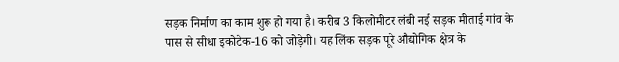सड़क निर्माण का काम शुरू हो गया है। करीब 3 किलोमीटर लंबी नई सड़क मीताई गांव के पास से सीधा इकोटेक-16 को जोड़ेगी। यह लिंक सड़क पूरे औद्योगिक क्षेत्र के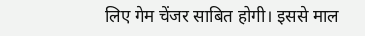लिए गेम चेंजर साबित होगी। इससे माल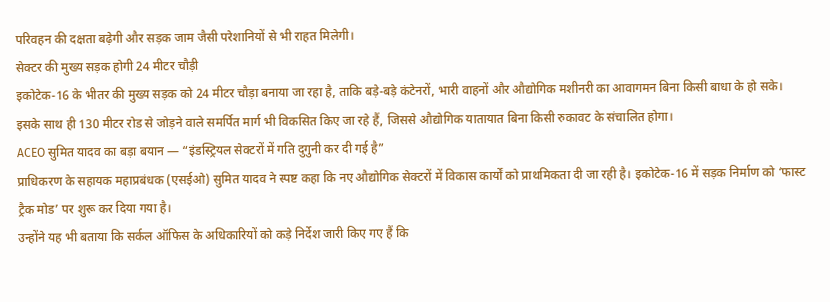परिवहन की दक्षता बढ़ेगी और सड़क जाम जैसी परेशानियों से भी राहत मिलेगी।
सेक्टर की मुख्य सड़क होगी 24 मीटर चौड़ी
इकोटेक-16 के भीतर की मुख्य सड़क को 24 मीटर चौड़ा बनाया जा रहा है, ताकि बड़े-बड़े कंटेनरों, भारी वाहनों और औद्योगिक मशीनरी का आवागमन बिना किसी बाधा के हो सके। इसके साथ ही 130 मीटर रोड से जोड़ने वाले समर्पित मार्ग भी विकसित किए जा रहे हैं, जिससे औद्योगिक यातायात बिना किसी रुकावट के संचालित होगा।
ACEO सुमित यादव का बड़ा बयान — “इंडस्ट्रियल सेक्टरों में गति दुगुनी कर दी गई है”
प्राधिकरण के सहायक महाप्रबंधक (एसईओ) सुमित यादव ने स्पष्ट कहा कि नए औद्योगिक सेक्टरों में विकास कार्यों को प्राथमिकता दी जा रही है। इकोटेक-16 में सड़क निर्माण को ‘फास्ट ट्रैक मोड’ पर शुरू कर दिया गया है।
उन्होंने यह भी बताया कि सर्कल ऑफिस के अधिकारियों को कड़े निर्देश जारी किए गए हैं कि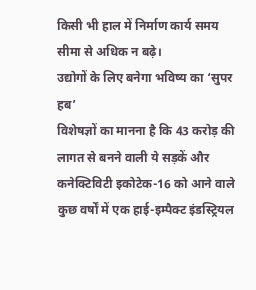किसी भी हाल में निर्माण कार्य समय सीमा से अधिक न बढ़े।
उद्योगों के लिए बनेगा भविष्य का ‘सुपर हब’
विशेषज्ञों का मानना है कि 43 करोड़ की लागत से बनने वाली ये सड़कें और कनेक्टिविटी इकोटेक-16 को आने वाले कुछ वर्षों में एक हाई-इम्पैक्ट इंडस्ट्रियल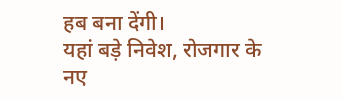हब बना देंगी।
यहां बड़े निवेश, रोजगार के नए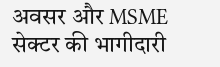अवसर और MSME सेक्टर की भागीदारी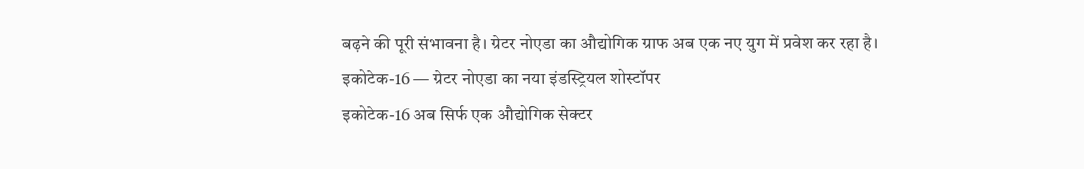बढ़ने की पूरी संभावना है। ग्रेटर नोएडा का औद्योगिक ग्राफ अब एक नए युग में प्रवेश कर रहा है।
इकोटेक-16 — ग्रेटर नोएडा का नया इंडस्ट्रियल शोस्टॉपर
इकोटेक-16 अब सिर्फ एक औद्योगिक सेक्टर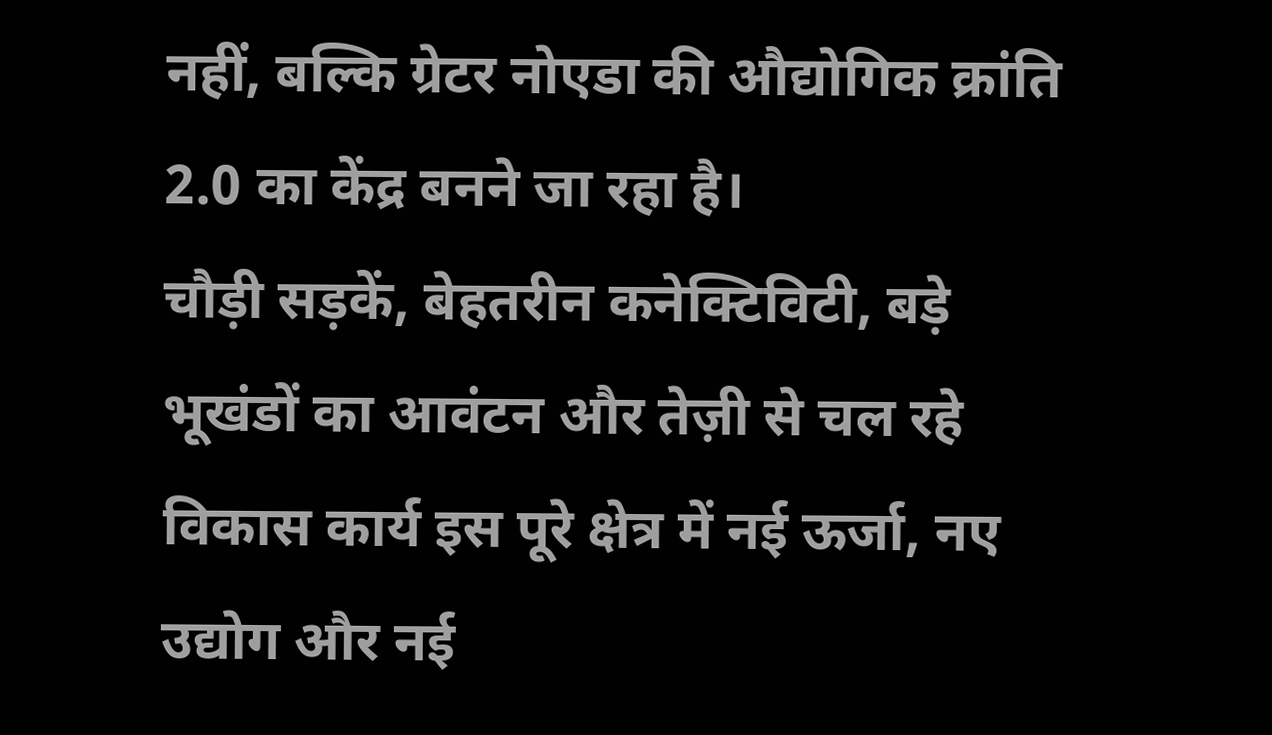नहीं, बल्कि ग्रेटर नोएडा की औद्योगिक क्रांति 2.0 का केंद्र बनने जा रहा है।
चौड़ी सड़कें, बेहतरीन कनेक्टिविटी, बड़े भूखंडों का आवंटन और तेज़ी से चल रहे विकास कार्य इस पूरे क्षेत्र में नई ऊर्जा, नए उद्योग और नई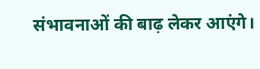संभावनाओं की बाढ़ लेकर आएंगे।